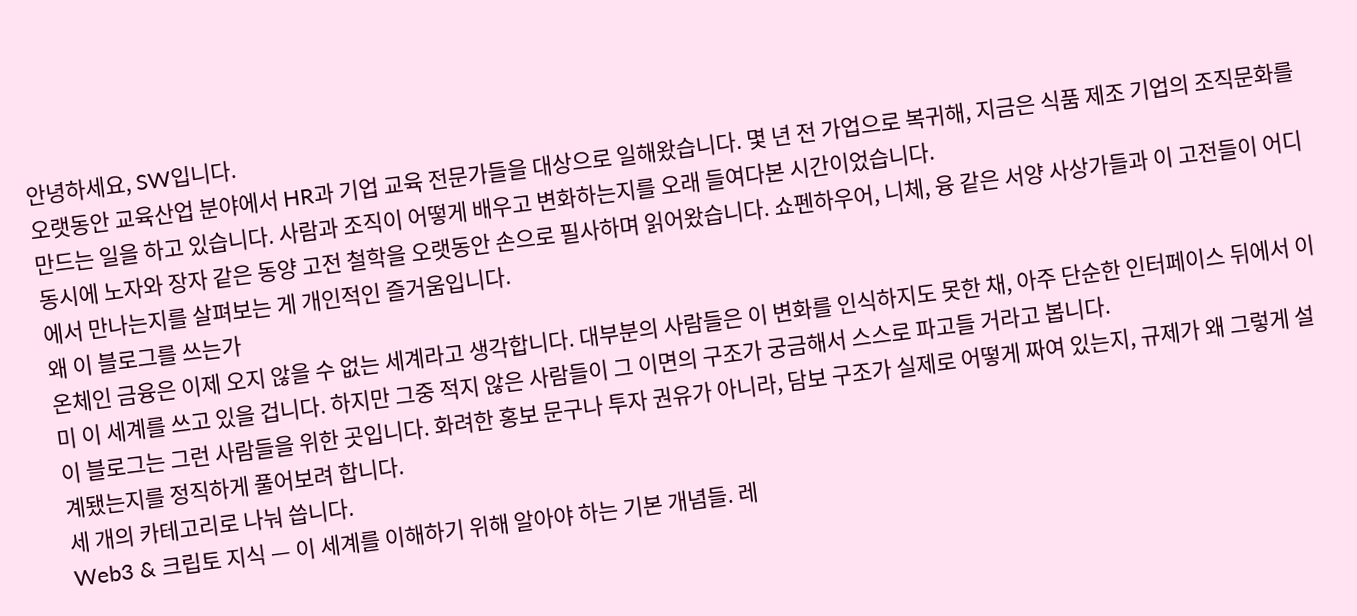안녕하세요, SW입니다.
오랫동안 교육산업 분야에서 HR과 기업 교육 전문가들을 대상으로 일해왔습니다. 몇 년 전 가업으로 복귀해, 지금은 식품 제조 기업의 조직문화를 만드는 일을 하고 있습니다. 사람과 조직이 어떻게 배우고 변화하는지를 오래 들여다본 시간이었습니다.
동시에 노자와 장자 같은 동양 고전 철학을 오랫동안 손으로 필사하며 읽어왔습니다. 쇼펜하우어, 니체, 융 같은 서양 사상가들과 이 고전들이 어디에서 만나는지를 살펴보는 게 개인적인 즐거움입니다.
왜 이 블로그를 쓰는가
온체인 금융은 이제 오지 않을 수 없는 세계라고 생각합니다. 대부분의 사람들은 이 변화를 인식하지도 못한 채, 아주 단순한 인터페이스 뒤에서 이미 이 세계를 쓰고 있을 겁니다. 하지만 그중 적지 않은 사람들이 그 이면의 구조가 궁금해서 스스로 파고들 거라고 봅니다.
이 블로그는 그런 사람들을 위한 곳입니다. 화려한 홍보 문구나 투자 권유가 아니라, 담보 구조가 실제로 어떻게 짜여 있는지, 규제가 왜 그렇게 설계됐는지를 정직하게 풀어보려 합니다.
세 개의 카테고리로 나눠 씁니다.
Web3 & 크립토 지식 — 이 세계를 이해하기 위해 알아야 하는 기본 개념들. 레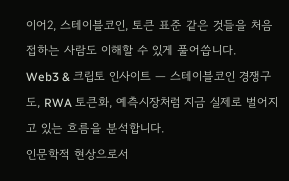이어2, 스테이블코인, 토큰 표준 같은 것들을 처음 접하는 사람도 이해할 수 있게 풀어씁니다.
Web3 & 크립토 인사이트 — 스테이블코인 경쟁구도, RWA 토큰화, 예측시장처럼 지금 실제로 벌어지고 있는 흐름을 분석합니다.
인문학적 현상으로서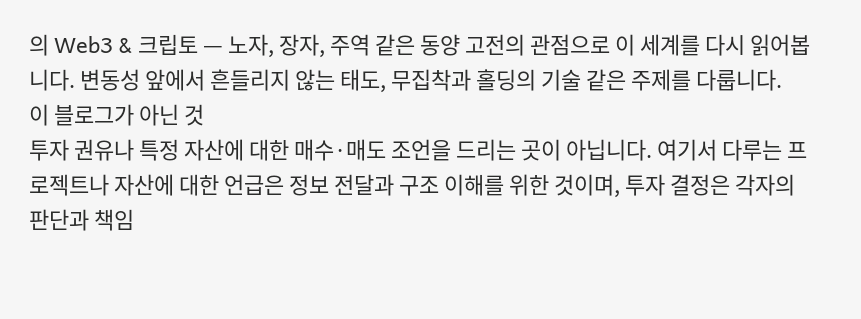의 Web3 & 크립토 — 노자, 장자, 주역 같은 동양 고전의 관점으로 이 세계를 다시 읽어봅니다. 변동성 앞에서 흔들리지 않는 태도, 무집착과 홀딩의 기술 같은 주제를 다룹니다.
이 블로그가 아닌 것
투자 권유나 특정 자산에 대한 매수·매도 조언을 드리는 곳이 아닙니다. 여기서 다루는 프로젝트나 자산에 대한 언급은 정보 전달과 구조 이해를 위한 것이며, 투자 결정은 각자의 판단과 책임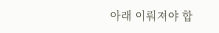아래 이뤄져야 합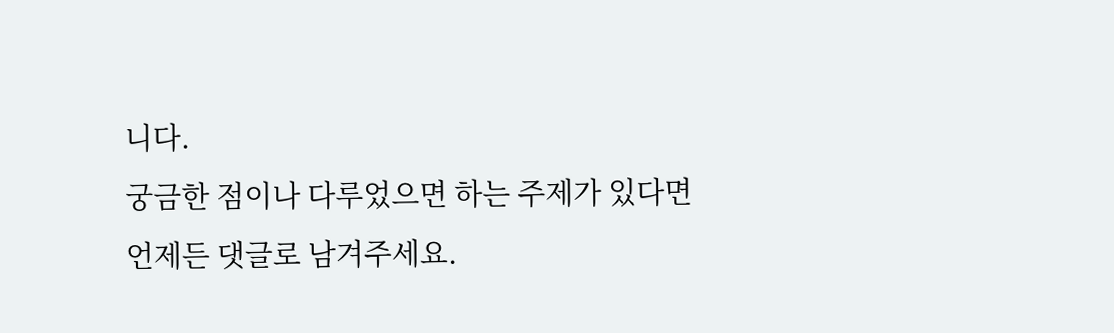니다.
궁금한 점이나 다루었으면 하는 주제가 있다면 언제든 댓글로 남겨주세요.